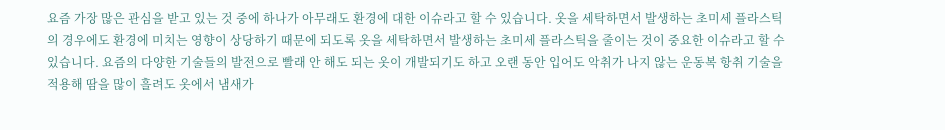요즘 가장 많은 관심을 받고 있는 것 중에 하나가 아무래도 환경에 대한 이슈라고 할 수 있습니다. 옷을 세탁하면서 발생하는 초미세 플라스틱의 경우에도 환경에 미치는 영향이 상당하기 때문에 되도록 옷을 세탁하면서 발생하는 초미세 플라스틱을 줄이는 것이 중요한 이슈라고 할 수 있습니다. 요즘의 다양한 기술들의 발전으로 빨래 안 해도 되는 옷이 개발되기도 하고 오랜 동안 입어도 악취가 나지 않는 운동복 항취 기술을 적용해 땀을 많이 흘려도 옷에서 냄새가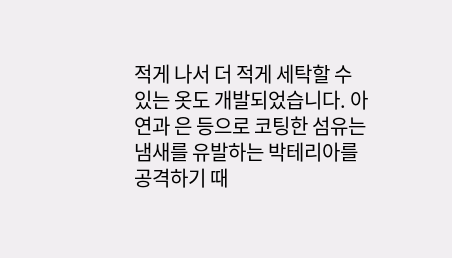적게 나서 더 적게 세탁할 수 있는 옷도 개발되었습니다. 아연과 은 등으로 코팅한 섬유는 냄새를 유발하는 박테리아를 공격하기 때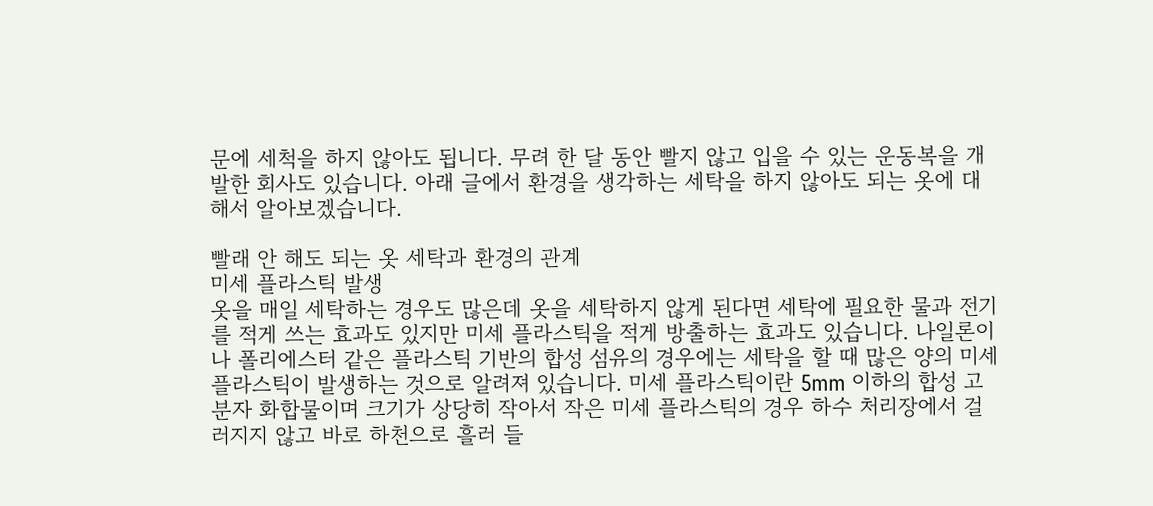문에 세척을 하지 않아도 됩니다. 무려 한 달 동안 빨지 않고 입을 수 있는 운동복을 개발한 회사도 있습니다. 아래 글에서 환경을 생각하는 세탁을 하지 않아도 되는 옷에 대해서 알아보겠습니다.

빨래 안 해도 되는 옷 세탁과 환경의 관계
미세 플라스틱 발생
옷을 매일 세탁하는 경우도 많은데 옷을 세탁하지 않게 된다면 세탁에 필요한 물과 전기를 적게 쓰는 효과도 있지만 미세 플라스틱을 적게 방출하는 효과도 있습니다. 나일론이나 폴리에스터 같은 플라스틱 기반의 합성 섬유의 경우에는 세탁을 할 때 많은 양의 미세 플라스틱이 발생하는 것으로 알려져 있습니다. 미세 플라스틱이란 5mm 이하의 합성 고분자 화합물이며 크기가 상당히 작아서 작은 미세 플라스틱의 경우 하수 처리장에서 걸러지지 않고 바로 하천으로 흘러 들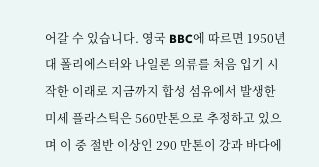어갈 수 있습니다. 영국 BBC에 따르면 1950년대 폴리에스터와 나일론 의류를 처음 입기 시작한 이래로 지금까지 합성 섬유에서 발생한 미세 플라스틱은 560만톤으로 추정하고 있으며 이 중 절반 이상인 290 만톤이 강과 바다에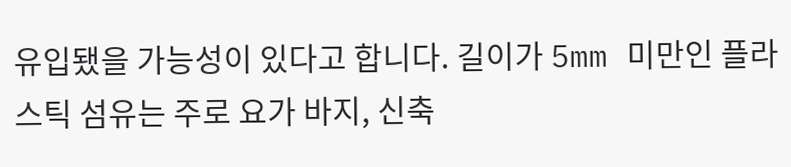유입됐을 가능성이 있다고 합니다. 길이가 5mm 미만인 플라스틱 섬유는 주로 요가 바지, 신축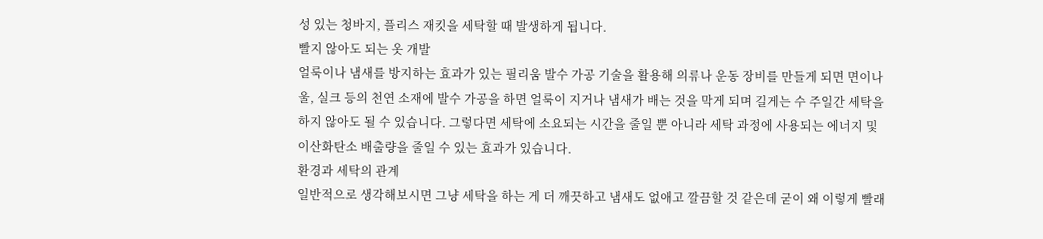성 있는 청바지, 플리스 재킷을 세탁할 때 발생하게 됩니다.
빨지 않아도 되는 옷 개발
얼룩이나 냄새를 방지하는 효과가 있는 필리움 발수 가공 기술을 활용해 의류나 운동 장비를 만들게 되면 면이나 울, 실크 등의 천연 소재에 발수 가공을 하면 얼룩이 지거나 냄새가 배는 것을 막게 되며 길게는 수 주일간 세탁을 하지 않아도 될 수 있습니다. 그렇다면 세탁에 소요되는 시간을 줄일 뿐 아니라 세탁 과정에 사용되는 에너지 및 이산화탄소 배출량을 줄일 수 있는 효과가 있습니다.
환경과 세탁의 관계
일반적으로 생각해보시면 그냥 세탁을 하는 게 더 깨끗하고 냄새도 없애고 깔끔할 것 같은데 굳이 왜 이렇게 빨래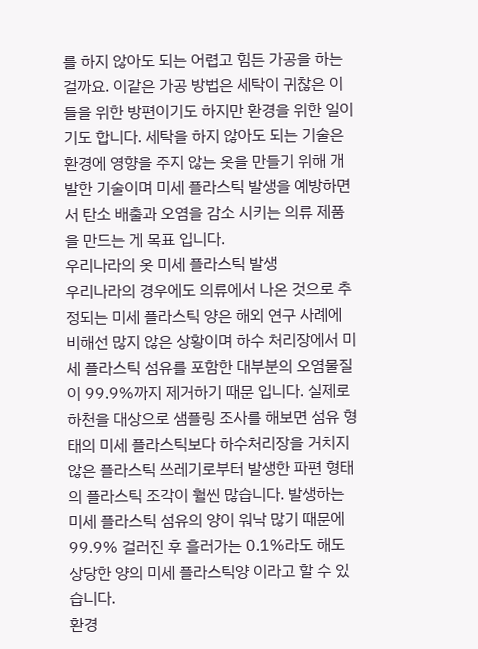를 하지 않아도 되는 어렵고 힘든 가공을 하는 걸까요. 이같은 가공 방법은 세탁이 귀찮은 이들을 위한 방편이기도 하지만 환경을 위한 일이기도 합니다. 세탁을 하지 않아도 되는 기술은 환경에 영향을 주지 않는 옷을 만들기 위해 개발한 기술이며 미세 플라스틱 발생을 예방하면서 탄소 배출과 오염을 감소 시키는 의류 제품을 만드는 게 목표 입니다.
우리나라의 옷 미세 플라스틱 발생
우리나라의 경우에도 의류에서 나온 것으로 추정되는 미세 플라스틱 양은 해외 연구 사례에 비해선 많지 않은 상황이며 하수 처리장에서 미세 플라스틱 섬유를 포함한 대부분의 오염물질이 99.9%까지 제거하기 때문 입니다. 실제로 하천을 대상으로 샘플링 조사를 해보면 섬유 형태의 미세 플라스틱보다 하수처리장을 거치지 않은 플라스틱 쓰레기로부터 발생한 파편 형태의 플라스틱 조각이 훨씬 많습니다. 발생하는 미세 플라스틱 섬유의 양이 워낙 많기 때문에 99.9% 걸러진 후 흘러가는 0.1%라도 해도 상당한 양의 미세 플라스틱양 이라고 할 수 있습니다.
환경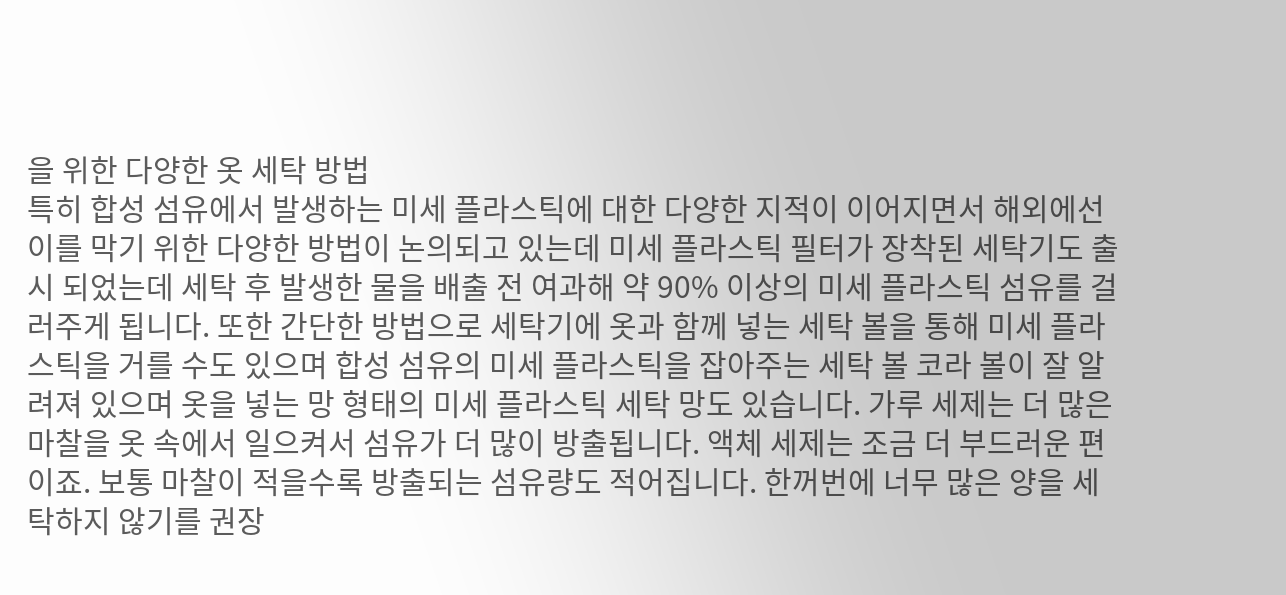을 위한 다양한 옷 세탁 방법
특히 합성 섬유에서 발생하는 미세 플라스틱에 대한 다양한 지적이 이어지면서 해외에선 이를 막기 위한 다양한 방법이 논의되고 있는데 미세 플라스틱 필터가 장착된 세탁기도 출시 되었는데 세탁 후 발생한 물을 배출 전 여과해 약 90% 이상의 미세 플라스틱 섬유를 걸러주게 됩니다. 또한 간단한 방법으로 세탁기에 옷과 함께 넣는 세탁 볼을 통해 미세 플라스틱을 거를 수도 있으며 합성 섬유의 미세 플라스틱을 잡아주는 세탁 볼 코라 볼이 잘 알려져 있으며 옷을 넣는 망 형태의 미세 플라스틱 세탁 망도 있습니다. 가루 세제는 더 많은 마찰을 옷 속에서 일으켜서 섬유가 더 많이 방출됩니다. 액체 세제는 조금 더 부드러운 편이죠. 보통 마찰이 적을수록 방출되는 섬유량도 적어집니다. 한꺼번에 너무 많은 양을 세탁하지 않기를 권장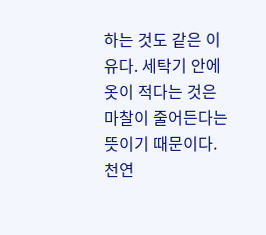하는 것도 같은 이유다. 세탁기 안에 옷이 적다는 것은 마찰이 줄어든다는 뜻이기 때문이다.
천연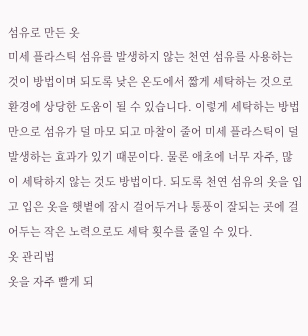섬유로 만든 옷
미세 플라스틱 섬유를 발생하지 않는 천연 섬유를 사용하는 것이 방법이며 되도록 낮은 온도에서 짧게 세탁하는 것으로 환경에 상당한 도움이 될 수 있습니다. 이렇게 세탁하는 방법 만으로 섬유가 덜 마모 되고 마찰이 줄어 미세 플라스틱이 덜 발생하는 효과가 있기 때문이다. 물론 애초에 너무 자주, 많이 세탁하지 않는 것도 방법이다. 되도록 천연 섬유의 옷을 입고 입은 옷을 햇볕에 잠시 걸어두거나 통풍이 잘되는 곳에 걸어두는 작은 노력으로도 세탁 횟수를 줄일 수 있다.
옷 관리법
옷을 자주 빨게 되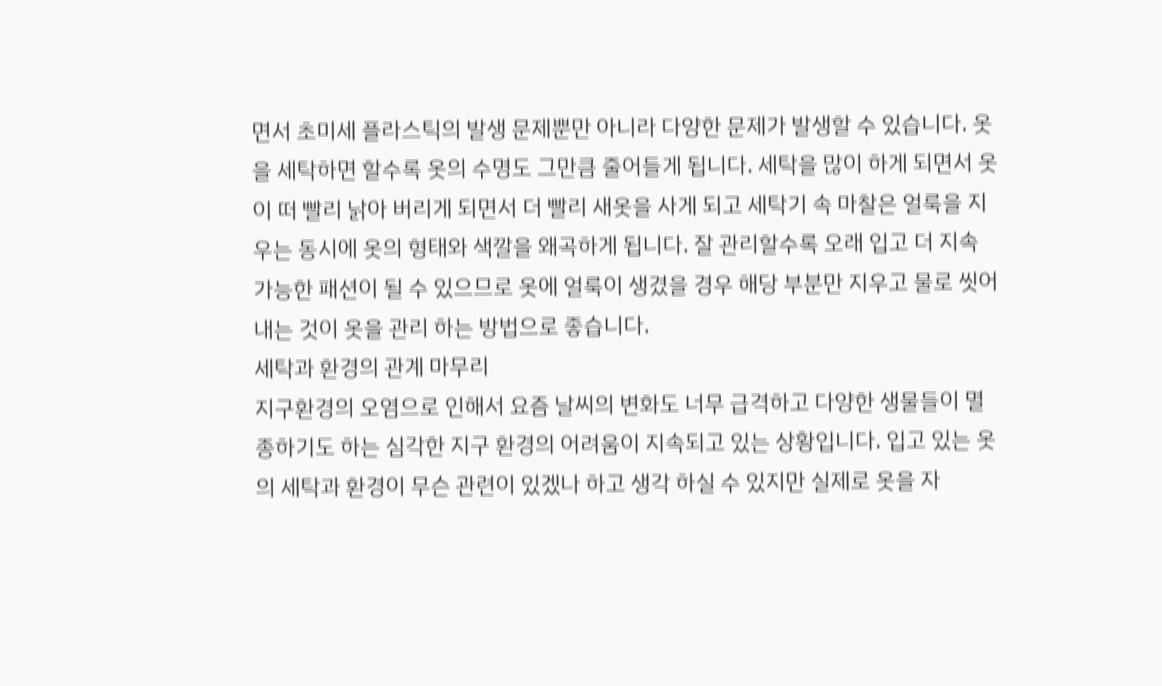면서 초미세 플라스틱의 발생 문제뿐만 아니라 다양한 문제가 발생할 수 있습니다. 옷을 세탁하면 할수록 옷의 수명도 그만큼 줄어들게 됩니다. 세탁을 많이 하게 되면서 옷이 떠 빨리 낡아 버리게 되면서 더 빨리 새옷을 사게 되고 세탁기 속 마찰은 얼룩을 지우는 동시에 옷의 형태와 색깔을 왜곡하게 됩니다. 잘 관리할수록 오래 입고 더 지속 가능한 패션이 될 수 있으므로 옷에 얼룩이 생겼을 경우 해당 부분만 지우고 물로 씻어내는 것이 옷을 관리 하는 방법으로 좋습니다.
세탁과 환경의 관계 마무리
지구환경의 오염으로 인해서 요즘 날씨의 변화도 너무 급격하고 다양한 생물들이 멸종하기도 하는 심각한 지구 환경의 어려움이 지속되고 있는 상황입니다. 입고 있는 옷의 세탁과 환경이 무슨 관련이 있겠나 하고 생각 하실 수 있지만 실제로 옷을 자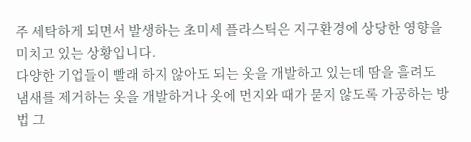주 세탁하게 되면서 발생하는 초미세 플라스틱은 지구환경에 상당한 영향을 미치고 있는 상황입니다.
다양한 기업들이 빨래 하지 않아도 되는 옷을 개발하고 있는데 땀을 흘려도 냄새를 제거하는 옷을 개발하거나 옷에 먼지와 때가 묻지 않도록 가공하는 방법 그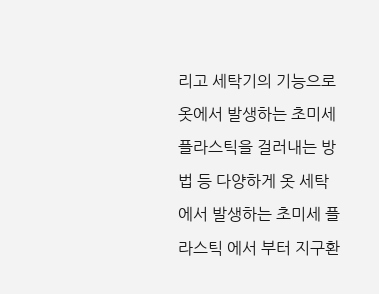리고 세탁기의 기능으로 옷에서 발생하는 초미세 플라스틱을 걸러내는 방법 등 다양하게 옷 세탁에서 발생하는 초미세 플라스틱 에서 부터 지구환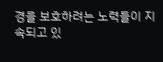경을 보호하려는 노력들이 지속되고 있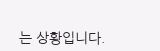는 상황입니다.